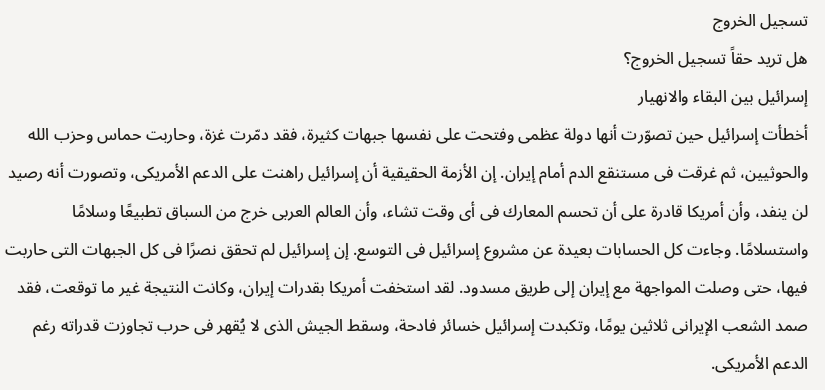تسجيل الخروج
هل تريد حقاً تسجيل الخروج؟
إسرائيل بين البقاء والانهيار
أخطأت إسرائيل حين تصوّرت أنها دولة عظمى وفتحت على نفسها جبهات كثيرة، فقد دمّرت غزة، وحاربت حماس وحزب الله والحوثيين، ثم غرقت فى مستنقع الدم أمام إيران. إن الأزمة الحقيقية أن إسرائيل راهنت على الدعم الأمريكى، وتصورت أنه رصيد لن ينفد، وأن أمريكا قادرة على أن تحسم المعارك فى أى وقت تشاء، وأن العالم العربى خرج من السباق تطبيعًا وسلامًا واستسلامًا. وجاءت كل الحسابات بعيدة عن مشروع إسرائيل فى التوسع. إن إسرائيل لم تحقق نصرًا فى كل الجبهات التى حاربت فيها، حتى وصلت المواجهة مع إيران إلى طريق مسدود. لقد استخفت أمريكا بقدرات إيران، وكانت النتيجة غير ما توقعت، فقد صمد الشعب الإيرانى ثلاثين يومًا، وتكبدت إسرائيل خسائر فادحة، وسقط الجيش الذى لا يُقهر فى حرب تجاوزت قدراته رغم الدعم الأمريكى.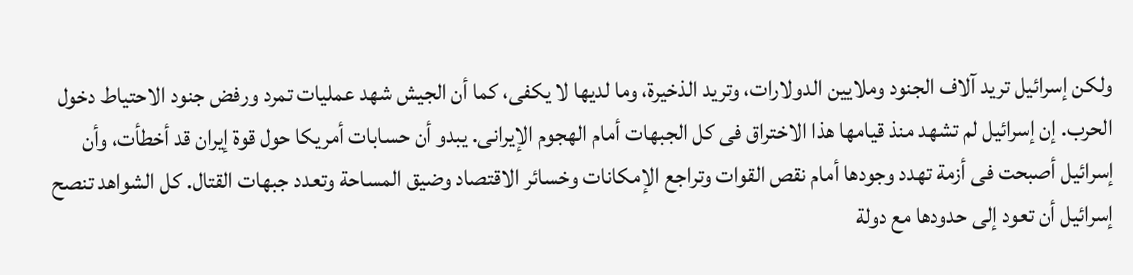ولكن إسرائيل تريد آلاف الجنود وملايين الدولارات، وتريد الذخيرة، وما لديها لا يكفى، كما أن الجيش شهد عمليات تمرد ورفض جنود الاحتياط دخول الحرب. إن إسرائيل لم تشهد منذ قيامها هذا الاختراق فى كل الجبهات أمام الهجوم الإيرانى. يبدو أن حسابات أمريكا حول قوة إيران قد أخطأت، وأن إسرائيل أصبحت فى أزمة تهدد وجودها أمام نقص القوات وتراجع الإمكانات وخسائر الاقتصاد وضيق المساحة وتعدد جبهات القتال. كل الشواهد تنصح إسرائيل أن تعود إلى حدودها مع دولة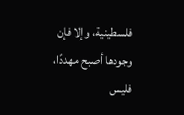فلسطينية، وإلا فإن وجودها أصبح مهددًا، فليس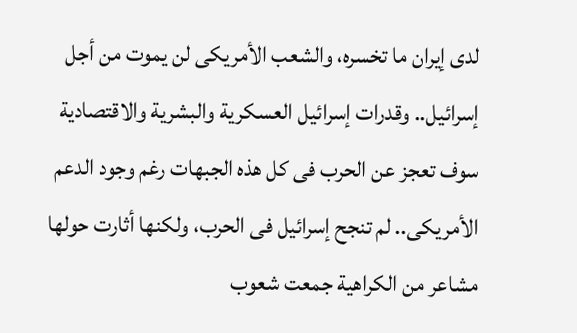لدى إيران ما تخسره، والشعب الأمريكى لن يموت من أجل إسرائيل.. وقدرات إسرائيل العسكرية والبشرية والاقتصادية سوف تعجز عن الحرب فى كل هذه الجبهات رغم وجود الدعم الأمريكى.. لم تنجح إسرائيل فى الحرب، ولكنها أثارت حولها مشاعر من الكراهية جمعت شعوب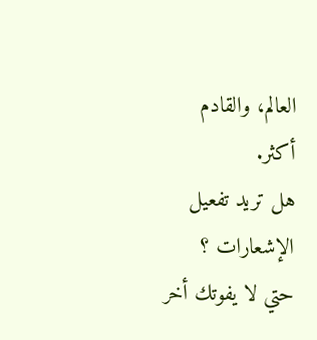العالم، والقادم أكثر.
هل تريد تفعيل الإشعارات ؟
حتي لا يفوتك أخر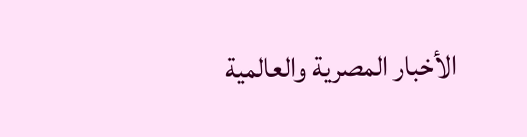الأخبار المصرية والعالمية